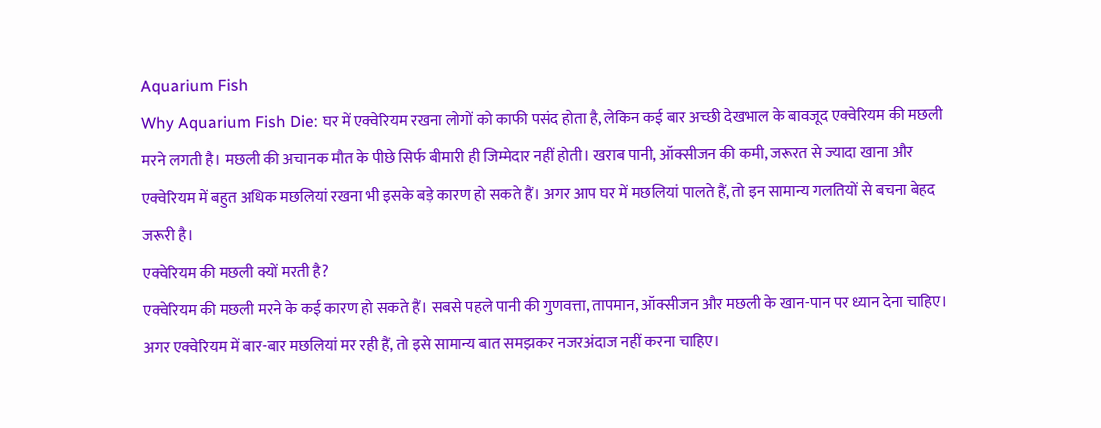Aquarium Fish
Why Aquarium Fish Die: घर में एक्वेरियम रखना लोगों को काफी पसंद होता है, लेकिन कई बार अच्छी देखभाल के बावजूद एक्वेरियम की मछली मरने लगती है। मछली की अचानक मौत के पीछे सिर्फ बीमारी ही जिम्मेदार नहीं होती। खराब पानी, ऑक्सीजन की कमी, जरूरत से ज्यादा खाना और एक्वेरियम में बहुत अधिक मछलियां रखना भी इसके बड़े कारण हो सकते हैं। अगर आप घर में मछलियां पालते हैं, तो इन सामान्य गलतियों से बचना बेहद जरूरी है।
एक्वेरियम की मछली क्यों मरती है?
एक्वेरियम की मछली मरने के कई कारण हो सकते हैं। सबसे पहले पानी की गुणवत्ता, तापमान, ऑक्सीजन और मछली के खान-पान पर ध्यान देना चाहिए। अगर एक्वेरियम में बार-बार मछलियां मर रही हैं, तो इसे सामान्य बात समझकर नजरअंदाज नहीं करना चाहिए।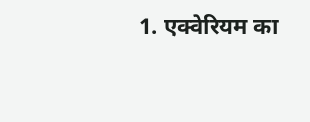1. एक्वेरियम का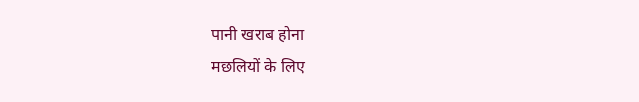पानी खराब होना
मछलियों के लिए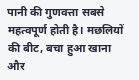पानी की गुणवत्ता सबसे महत्वपूर्ण होती है। मछलियों की बीट, बचा हुआ खाना और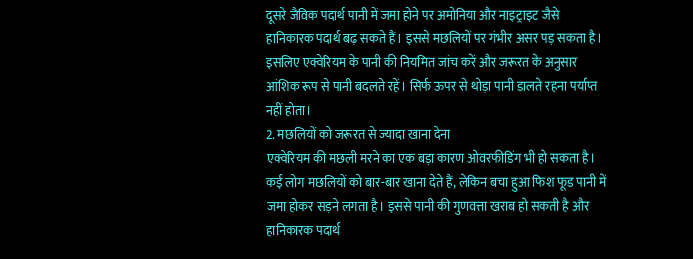दूसरे जैविक पदार्थ पानी में जमा होने पर अमोनिया और नाइट्राइट जैसे हानिकारक पदार्थ बढ़ सकते हैं। इससे मछलियों पर गंभीर असर पड़ सकता है।
इसलिए एक्वेरियम के पानी की नियमित जांच करें और जरूरत के अनुसार आंशिक रूप से पानी बदलते रहें। सिर्फ ऊपर से थोड़ा पानी डालते रहना पर्याप्त नहीं होता।
2. मछलियों को जरूरत से ज्यादा खाना देना
एक्वेरियम की मछली मरने का एक बड़ा कारण ओवरफीडिंग भी हो सकता है। कई लोग मछलियों को बार-बार खाना देते हैं, लेकिन बचा हुआ फिश फूड पानी में जमा होकर सड़ने लगता है। इससे पानी की गुणवत्ता खराब हो सकती है और हानिकारक पदार्थ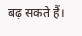बढ़ सकते हैं।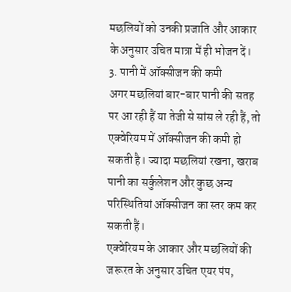मछलियों को उनकी प्रजाति और आकार के अनुसार उचित मात्रा में ही भोजन दें।
3. पानी में ऑक्सीजन की कमी
अगर मछलियां बार-बार पानी की सतह पर आ रही हैं या तेजी से सांस ले रही हैं, तो एक्वेरियम में ऑक्सीजन की कमी हो सकती है। ज्यादा मछलियां रखना, खराब पानी का सर्कुलेशन और कुछ अन्य परिस्थितियां ऑक्सीजन का स्तर कम कर सकती हैं।
एक्वेरियम के आकार और मछलियों की जरूरत के अनुसार उचित एयर पंप,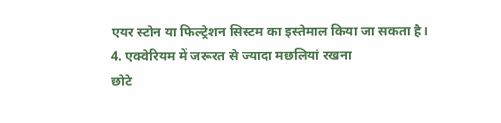एयर स्टोन या फिल्ट्रेशन सिस्टम का इस्तेमाल किया जा सकता है।
4. एक्वेरियम में जरूरत से ज्यादा मछलियां रखना
छोटे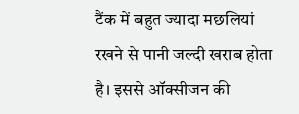टैंक में बहुत ज्यादा मछलियां रखने से पानी जल्दी खराब होता है। इससे ऑक्सीजन की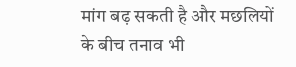मांग बढ़ सकती है और मछलियों के बीच तनाव भी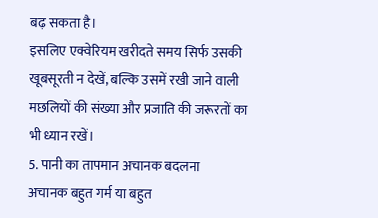बढ़ सकता है।
इसलिए एक्वेरियम खरीदते समय सिर्फ उसकी खूबसूरती न देखें, बल्कि उसमें रखी जाने वाली मछलियों की संख्या और प्रजाति की जरूरतों का भी ध्यान रखें।
5. पानी का तापमान अचानक बदलना
अचानक बहुत गर्म या बहुत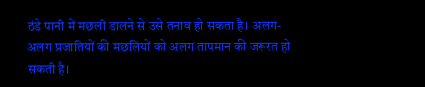ठंडे पानी में मछली डालने से उसे तनाव हो सकता है। अलग-अलग प्रजातियों की मछलियों को अलग तापमान की जरूरत हो सकती है।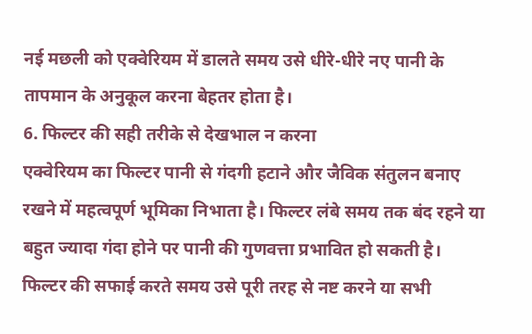नई मछली को एक्वेरियम में डालते समय उसे धीरे-धीरे नए पानी के तापमान के अनुकूल करना बेहतर होता है।
6. फिल्टर की सही तरीके से देखभाल न करना
एक्वेरियम का फिल्टर पानी से गंदगी हटाने और जैविक संतुलन बनाए रखने में महत्वपूर्ण भूमिका निभाता है। फिल्टर लंबे समय तक बंद रहने या बहुत ज्यादा गंदा होने पर पानी की गुणवत्ता प्रभावित हो सकती है।
फिल्टर की सफाई करते समय उसे पूरी तरह से नष्ट करने या सभी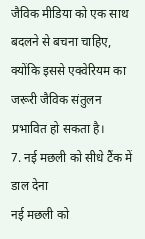जैविक मीडिया को एक साथ बदलने से बचना चाहिए, क्योंकि इससे एक्वेरियम का जरूरी जैविक संतुलन प्रभावित हो सकता है।
7. नई मछली को सीधे टैंक में डाल देना
नई मछली को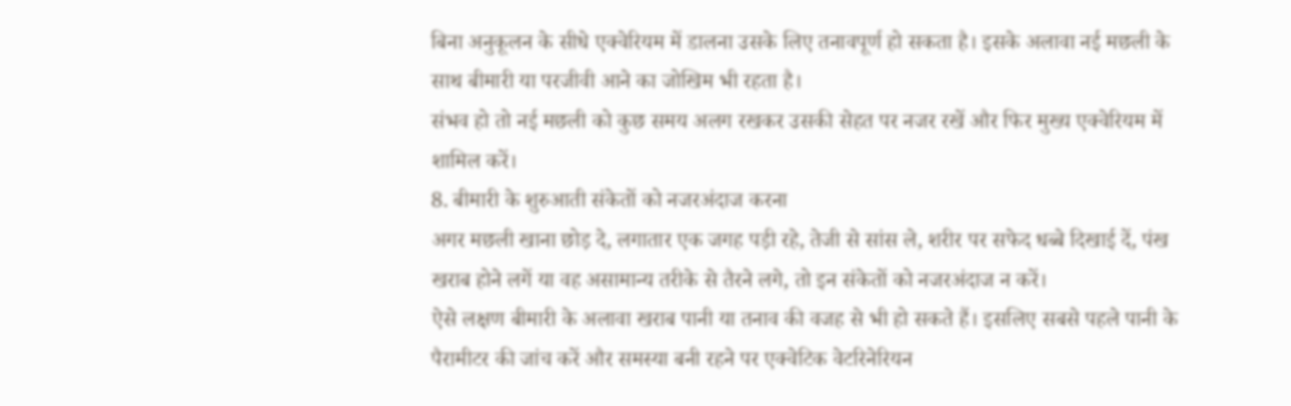बिना अनुकूलन के सीधे एक्वेरियम में डालना उसके लिए तनावपूर्ण हो सकता है। इसके अलावा नई मछली के साथ बीमारी या परजीवी आने का जोखिम भी रहता है।
संभव हो तो नई मछली को कुछ समय अलग रखकर उसकी सेहत पर नजर रखें और फिर मुख्य एक्वेरियम में शामिल करें।
8. बीमारी के शुरुआती संकेतों को नजरअंदाज करना
अगर मछली खाना छोड़ दे, लगातार एक जगह पड़ी रहे, तेजी से सांस ले, शरीर पर सफेद धब्बे दिखाई दें, पंख खराब होने लगें या वह असामान्य तरीके से तैरने लगे, तो इन संकेतों को नजरअंदाज न करें।
ऐसे लक्षण बीमारी के अलावा खराब पानी या तनाव की वजह से भी हो सकते हैं। इसलिए सबसे पहले पानी के पैरामीटर की जांच करें और समस्या बनी रहने पर एक्वेटिक वेटरिनेरियन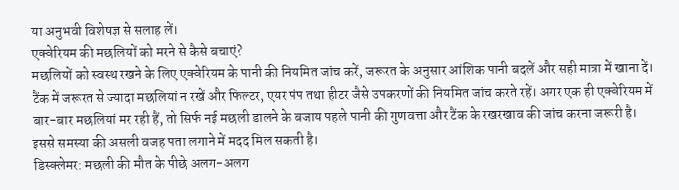या अनुभवी विशेषज्ञ से सलाह लें।
एक्वेरियम की मछलियों को मरने से कैसे बचाएं?
मछलियों को स्वस्थ रखने के लिए एक्वेरियम के पानी की नियमित जांच करें, जरूरत के अनुसार आंशिक पानी बदलें और सही मात्रा में खाना दें। टैंक में जरूरत से ज्यादा मछलियां न रखें और फिल्टर, एयर पंप तथा हीटर जैसे उपकरणों की नियमित जांच करते रहें। अगर एक ही एक्वेरियम में बार-बार मछलियां मर रही हैं, तो सिर्फ नई मछली डालने के बजाय पहले पानी की गुणवत्ता और टैंक के रखरखाव की जांच करना जरूरी है। इससे समस्या की असली वजह पता लगाने में मदद मिल सकती है।
डिस्क्लेमर: मछली की मौत के पीछे अलग-अलग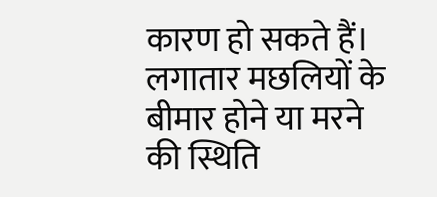कारण हो सकते हैं। लगातार मछलियों के बीमार होने या मरने की स्थिति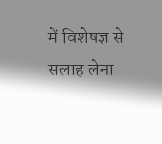में विशेषज्ञ से सलाह लेना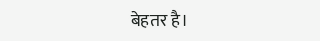बेहतर है।